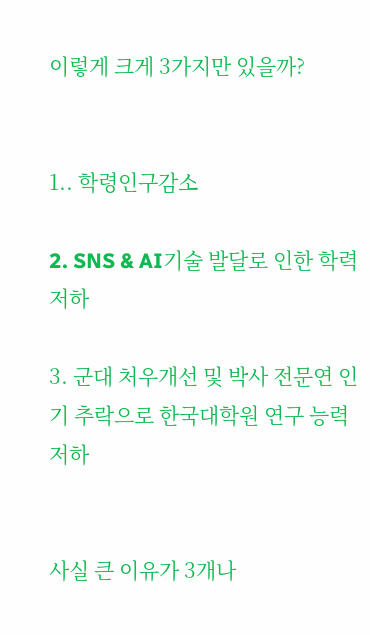이렇게 크게 3가지만 있을까?


1.. 학령인구감소

2. SNS & AI기술 발달로 인한 학력저하

3. 군대 처우개선 및 박사 전문연 인기 추락으로 한국대학원 연구 능력 저하


사실 큰 이유가 3개나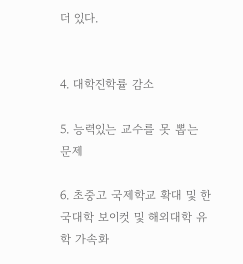더 있다.


4. 대학진학률 감소

5. 능력있는 교수를 못 뽑는 문제

6. 초중고 국제학교 확대 및 한국대학 보이컷 및 해외대학 유학 가속화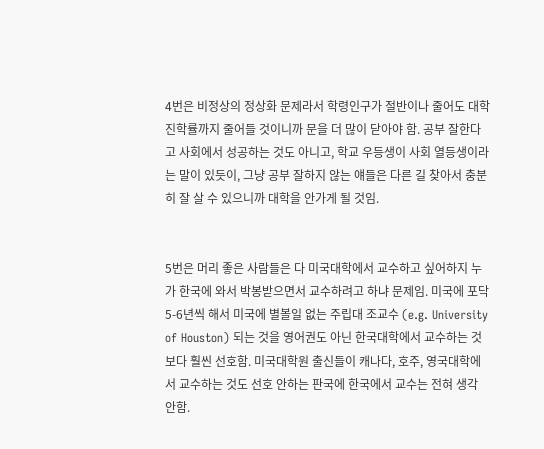4번은 비정상의 정상화 문제라서 학령인구가 절반이나 줄어도 대학진학률까지 줄어들 것이니까 문을 더 많이 닫아야 함. 공부 잘한다고 사회에서 성공하는 것도 아니고, 학교 우등생이 사회 열등생이라는 말이 있듯이, 그냥 공부 잘하지 않는 얘들은 다른 길 찾아서 충분히 잘 살 수 있으니까 대학을 안가게 될 것임.


5번은 머리 좋은 사람들은 다 미국대학에서 교수하고 싶어하지 누가 한국에 와서 박봉받으면서 교수하려고 하냐 문제임. 미국에 포닥 5-6년씩 해서 미국에 별볼일 없는 주립대 조교수 (e.g. University of Houston) 되는 것을 영어권도 아닌 한국대학에서 교수하는 것보다 훨씬 선호함. 미국대학원 출신들이 캐나다, 호주, 영국대학에서 교수하는 것도 선호 안하는 판국에 한국에서 교수는 전혀 생각 안함.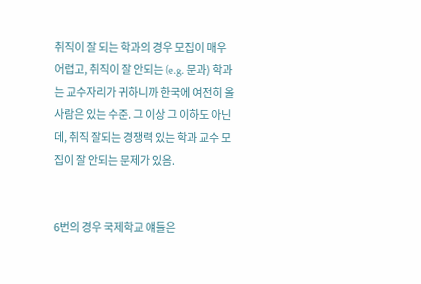취직이 잘 되는 학과의 경우 모집이 매우 어렵고, 취직이 잘 안되는 (e.g. 문과) 학과는 교수자리가 귀하니까 한국에 여전히 올 사람은 있는 수준. 그 이상 그 이하도 아닌데, 취직 잘되는 경쟁력 있는 학과 교수 모집이 잘 안되는 문제가 있음.


6번의 경우 국제학교 얘들은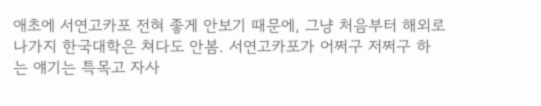애초에 서연고카포 전혀 좋게 안보기 때문에, 그냥 처음부터 해외로 나가지 한국대학은 쳐다도 안봄. 서연고카포가 어쩌구 저쩌구 하는 얘기는 특목고 자사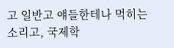고 일반고 얘들한테나 먹히는 소리고, 국제학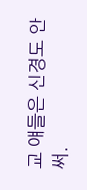교 얘들은 신경도 안써.